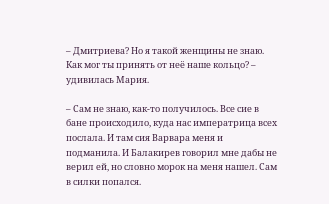– Дмитриева? Но я такой женщины не знаю. Как мог ты принять от неё наше кольцо? – удивилась Мария.

– Сам не знаю, как-то получилось. Все сие в бане происходило, куда нас императрица всех послала. И там сия Варвара меня и подманила. И Балакирев говорил мне дабы не верил ей, но словно морок на меня нашел. Сам в силки попался.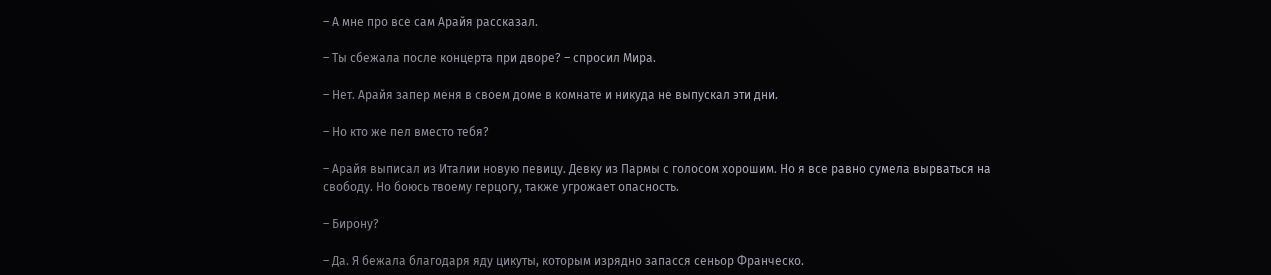– А мне про все сам Арайя рассказал.

– Ты сбежала после концерта при дворе? – спросил Мира.

– Нет. Арайя запер меня в своем доме в комнате и никуда не выпускал эти дни.

– Но кто же пел вместо тебя?

– Арайя выписал из Италии новую певицу. Девку из Пармы с голосом хорошим. Но я все равно сумела вырваться на свободу. Но боюсь твоему герцогу, также угрожает опасность.

– Бирону?

– Да. Я бежала благодаря яду цикуты, которым изрядно запасся сеньор Франческо.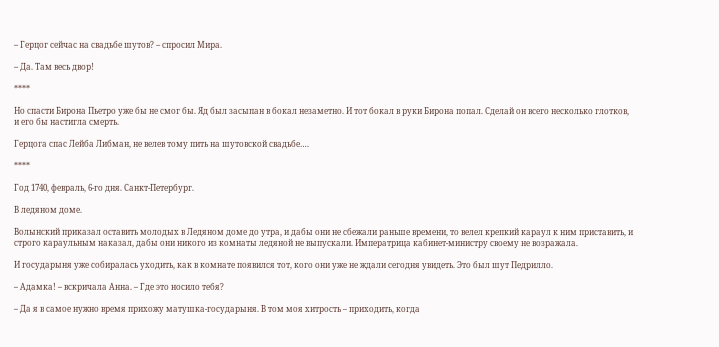– Герцог сейчас на свадьбе шутов? – спросил Мира.

– Да. Там весь двор!

****

Но спасти Бирона Пьетро уже бы не смог бы. Яд был засыпан в бокал незаметно. И тот бокал в руки Бирона попал. Сделай он всего несколько глотков, и его бы настигла смерть.

Герцога спас Лейба Либман, не велев тому пить на шутовской свадьбе….

****

Год 1740, февраль, 6-го дня. Санкт-Петербург.

В ледяном доме.

Волынский приказал оставить молодых в Ледяном доме до утра, и дабы они не сбежали раньше времени, то велел крепкий караул к ним приставить, и строго караульным наказал, дабы они никого из комнаты ледяной не выпускали. Императрица кабинет-министру своему не возражала.

И государыня уже собиралась уходить, как в комнате появился тот, кого они уже не ждали сегодня увидеть. Это был шут Педрилло.

– Адамка! – вскричала Анна. – Где это носило тебя?

– Да я в самое нужно время прихожу матушка-государыня. В том моя хитрость – приходить, когда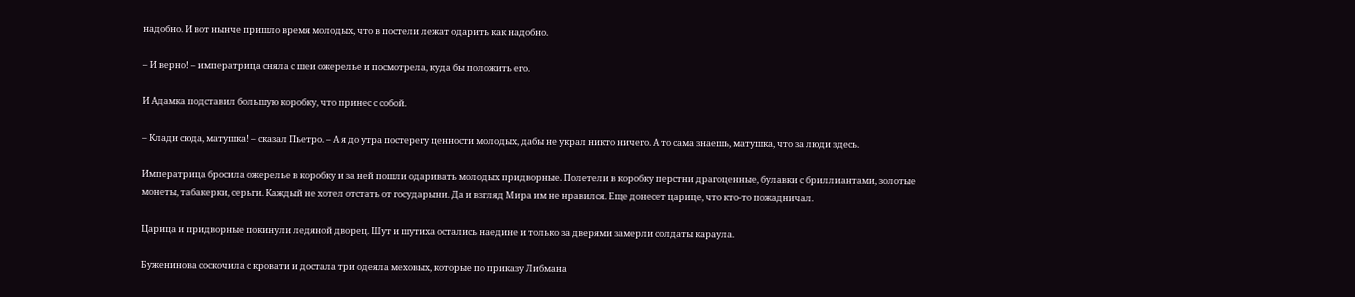надобно. И вот нынче пришло время молодых, что в постели лежат одарить как надобно.

– И верно! – императрица сняла с шеи ожерелье и посмотрела, куда бы положить его.

И Адамка подставил большую коробку, что принес с собой.

– Клади сюда, матушка! – сказал Пьетро. – А я до утра постерегу ценности молодых, дабы не украл никто ничего. А то сама знаешь, матушка, что за люди здесь.

Императрица бросила ожерелье в коробку и за ней пошли одаривать молодых придворные. Полетели в коробку перстни драгоценные, булавки с бриллиантами, золотые монеты, табакерки, серьги. Каждый не хотел отстать от государыни. Да и взгляд Мира им не нравился. Еще донесет царице, что кто-то пожадничал.

Царица и придворные покинули ледяной дворец. Шут и шутиха остались наедине и только за дверями замерли солдаты караула.

Буженинова соскочила с кровати и достала три одеяла меховых, которые по приказу Либмана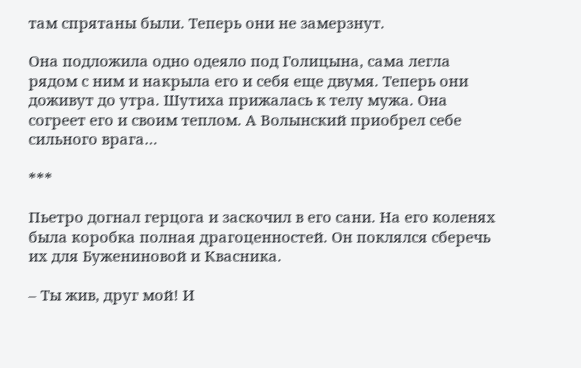там спрятаны были. Теперь они не замерзнут.

Она подложила одно одеяло под Голицына, сама легла рядом с ним и накрыла его и себя еще двумя. Теперь они доживут до утра. Шутиха прижалась к телу мужа. Она согреет его и своим теплом. А Волынский приобрел себе сильного врага…

***

Пьетро догнал герцога и заскочил в его сани. На его коленях была коробка полная драгоценностей. Он поклялся сберечь их для Бужениновой и Квасника.

– Ты жив, друг мой! И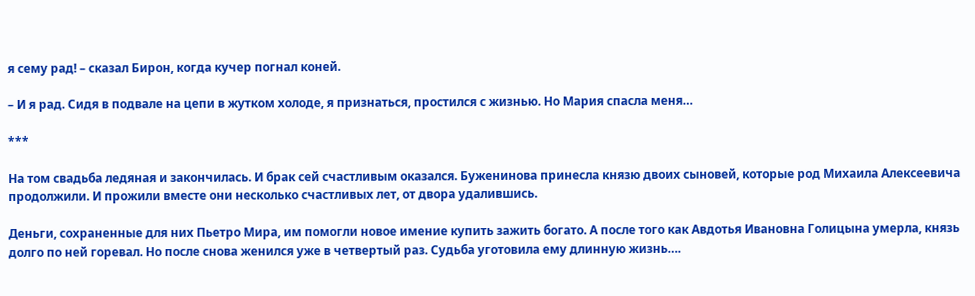я сему рад! – сказал Бирон, когда кучер погнал коней.

– И я рад. Сидя в подвале на цепи в жутком холоде, я признаться, простился с жизнью. Но Мария спасла меня…

***

На том свадьба ледяная и закончилась. И брак сей счастливым оказался. Буженинова принесла князю двоих сыновей, которые род Михаила Алексеевича продолжили. И прожили вместе они несколько счастливых лет, от двора удалившись.

Деньги, сохраненные для них Пьетро Мира, им помогли новое имение купить зажить богато. А после того как Авдотья Ивановна Голицына умерла, князь долго по ней горевал. Но после снова женился уже в четвертый раз. Судьба уготовила ему длинную жизнь….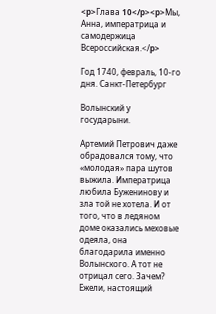<p>Глава 10</p><p>Мы, Анна, императрица и самодержица Всероссийская.</p>

Год 1740, февраль, 10-го дня. Санкт-Петербург

Волынский у государыни.

Артемий Петрович даже обрадовался тому, что «молодая» пара шутов выжила. Императрица любила Буженинову и зла той не хотела. И от того, что в ледяном доме оказались меховые одеяла, она благодарила именно Волынского. А тот не отрицал сего. Зачем? Ежели, настоящий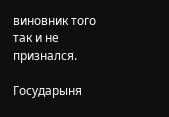виновник того так и не признался.

Государыня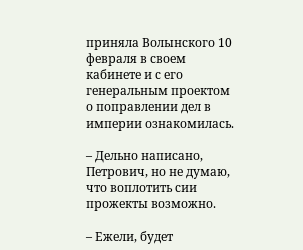приняла Волынского 10 февраля в своем кабинете и с его генеральным проектом о поправлении дел в империи ознакомилась.

– Дельно написано, Петрович, но не думаю, что воплотить сии прожекты возможно.

– Ежели, будет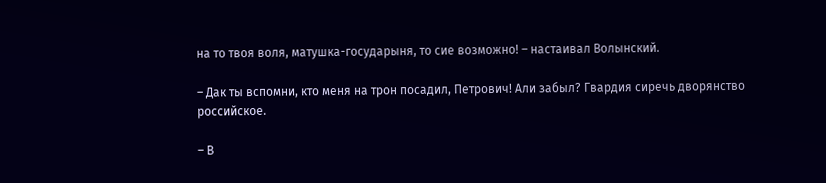на то твоя воля, матушка-государыня, то сие возможно! – настаивал Волынский.

– Дак ты вспомни, кто меня на трон посадил, Петрович! Али забыл? Гвардия сиречь дворянство российское.

– В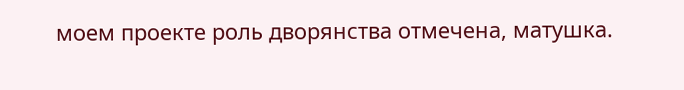моем проекте роль дворянства отмечена, матушка.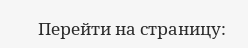Перейти на страницу: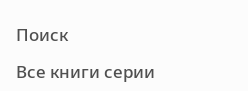Поиск

Все книги серии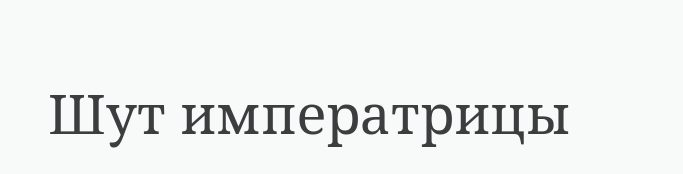Шут императрицы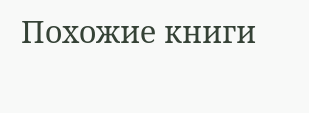Похожие книги